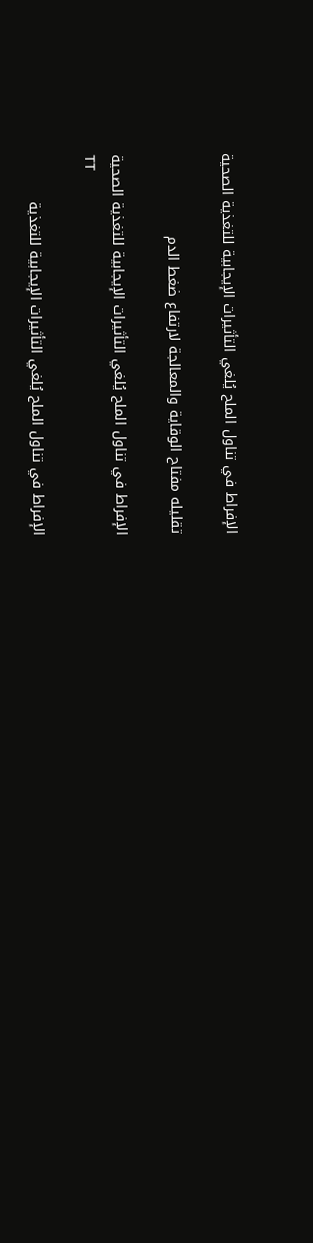الإفراط في تناول الملح يُلغي التأثيرات الإيجابية للتغذية الصحية

تقليله مفتاح الوقاية والمعالجة لارتفاع ضغط الدم

الإفراط في تناول الملح يُلغي التأثيرات الإيجابية للتغذية الصحية
TT

الإفراط في تناول الملح يُلغي التأثيرات الإيجابية للتغذية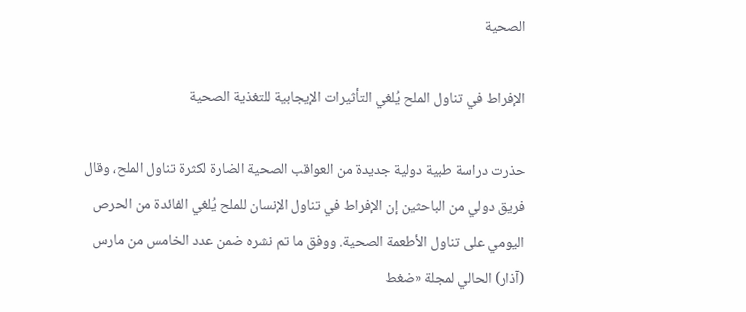الصحية

الإفراط في تناول الملح يُلغي التأثيرات الإيجابية للتغذية الصحية

حذرت دراسة طبية دولية جديدة من العواقب الصحية الضارة لكثرة تناول الملح، وقال فريق دولي من الباحثين إن الإفراط في تناول الإنسان للملح يُلغي الفائدة من الحرص اليومي على تناول الأطعمة الصحية. ووفق ما تم نشره ضمن عدد الخامس من مارس (آذار) الحالي لمجلة «ضغط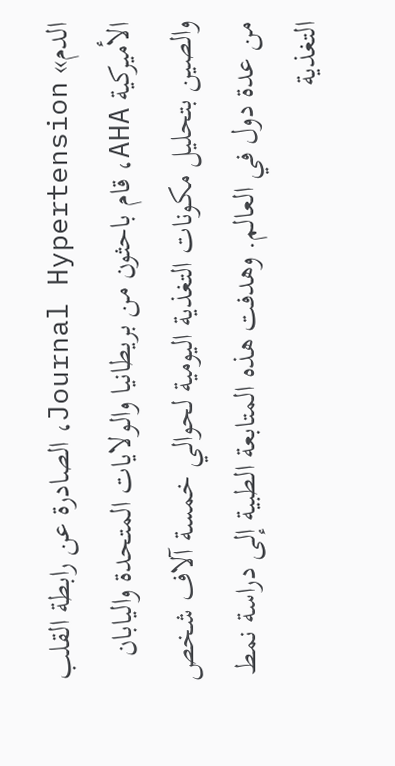الدم» Journal Hypertension، الصادرة عن رابطة القلب الأميركية AHA، قام باحثون من بريطانيا والولايات المتحدة واليابان والصين بتحليل مكونات التغذية اليومية لحوالي خمسة آلاف شخص من عدة دول في العالم. وهدفت هذه المتابعة الطبية إلى دراسة نمط التغذية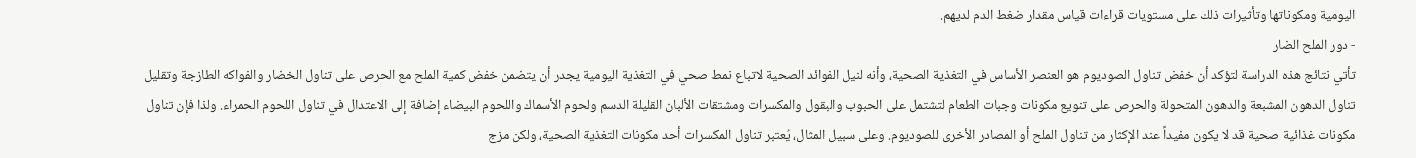اليومية ومكوناتها وتأثيرات ذلك على مستويات قراءات قياس مقدار ضغط الدم لديهم.
- دور الملح الضار
تأتي نتائج هذه الدراسة لتؤكد أن خفض تناول الصوديوم هو العنصر الأساس في التغذية الصحية، وأنه لنيل الفوائد الصحية لاتباع نمط صحي في التغذية اليومية يجدر أن يتضمن خفض كمية الملح مع الحرص على تناول الخضار والفواكه الطازجة وتقليل تناول الدهون المشبعة والدهون المتحولة والحرص على تنويع مكونات وجبات الطعام لتشتمل على الحبوب والبقول والمكسرات ومشتقات الألبان القليلة الدسم ولحوم الأسماك واللحوم البيضاء إضافة إلى الاعتدال في تناول اللحوم الحمراء. ولذا فإن تناول مكونات غذائية صحية قد لا يكون مفيداً عند الإكثار من تناول الملح أو المصادر الأخرى للصوديوم. وعلى سبيل المثال، يُعتبر تناول المكسرات أحد مكونات التغذية الصحية، ولكن مزج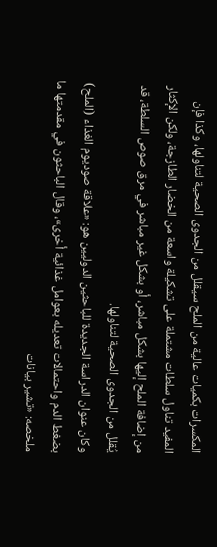المكسرات بكميات عالية من الملح سيقلل من الجدوى الصحية لتناولها، وكذا فإن المفيد تناول سلطات مشتملة على تشكيلة واسعة من الخضار الطازجة، ولكن الإكثار من إضافة الملح إليها بشكل مباشر، أو بشكل غير مباشر في مرق صوص السلطة، قد يُقلل من الجدوى الصحية لتناولها.
وكان عنوان الدراسة الجديدة للباحثين الدوليين هو: «علاقة صوديوم الغذاء (الملح) بضغط الدم واحتمالات تعديله بعوامل غذائية أخرى»، وقال الباحثون في مقدمتها ما ملخصه: «تشير بيانات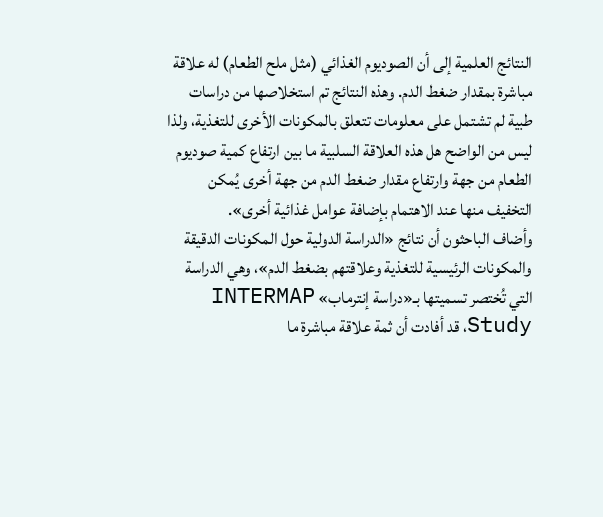النتائج العلمية إلى أن الصوديوم الغذائي (مثل ملح الطعام) له علاقة مباشرة بمقدار ضغط الدم. وهذه النتائج تم استخلاصها من دراسات طبية لم تشتمل على معلومات تتعلق بالمكونات الأخرى للتغذية، ولذا ليس من الواضح هل هذه العلاقة السلبية ما بين ارتفاع كمية صوديوم الطعام من جهة وارتفاع مقدار ضغط الدم من جهة أخرى يُمكن التخفيف منها عند الاهتمام بإضافة عوامل غذائية أخرى».
وأضاف الباحثون أن نتائج «الدراسة الدولية حول المكونات الدقيقة والمكونات الرئيسية للتغذية وعلاقتهم بضغط الدم»، وهي الدراسة التي تُختصر تسميتها بـ«دراسة إنترماب» INTERMAP Study، قد أفادت أن ثمة علاقة مباشرة ما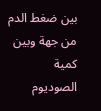بين ضغط الدم من جهة وبين كمية الصوديوم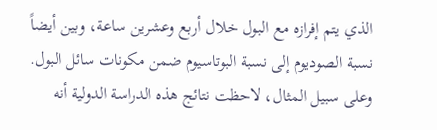الذي يتم إفرازه مع البول خلال أربع وعشرين ساعة، وبين أيضاً نسبة الصوديوم إلى نسبة البوتاسيوم ضمن مكونات سائل البول. وعلى سبيل المثال، لاحظت نتائج هذه الدراسة الدولية أنه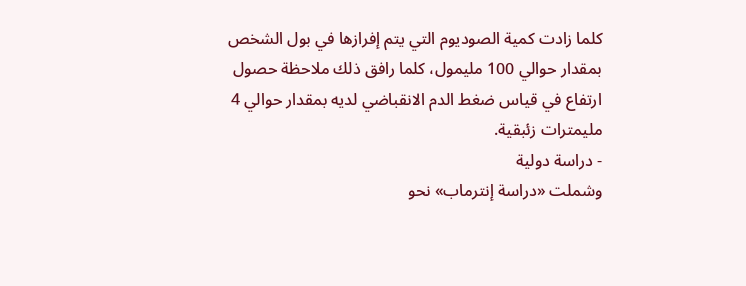كلما زادت كمية الصوديوم التي يتم إفرازها في بول الشخص بمقدار حوالي 100 مليمول، كلما رافق ذلك ملاحظة حصول ارتفاع في قياس ضغط الدم الانقباضي لديه بمقدار حوالي 4 مليمترات زئبقية.
- دراسة دولية
وشملت «دراسة إنترماب» نحو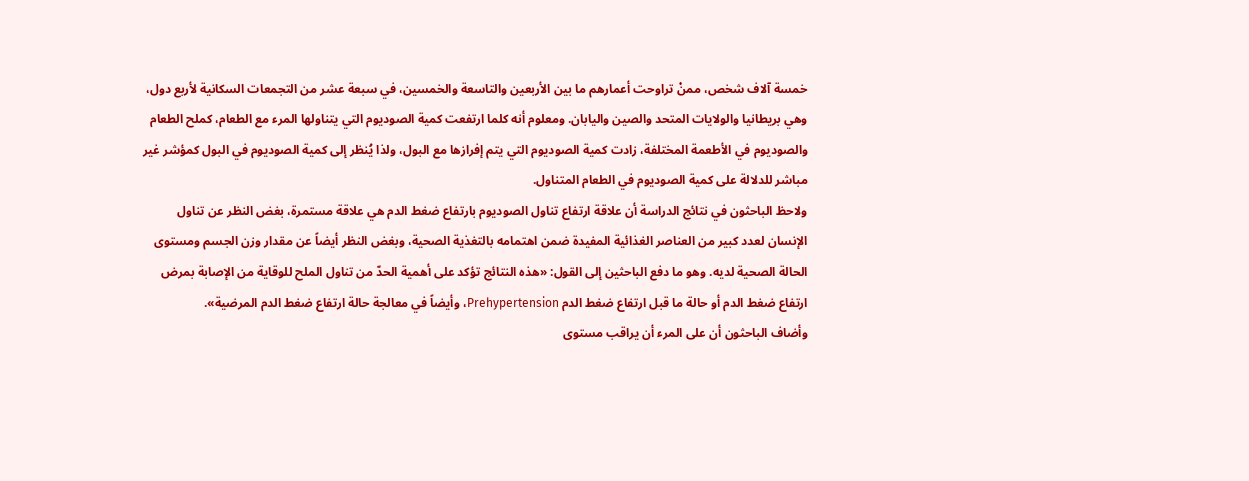خمسة آلاف شخص، ممنْ تراوحت أعمارهم ما بين الأربعين والتاسعة والخمسين، في سبعة عشر من التجمعات السكانية لأربع دول، وهي بريطانيا والولايات المتحد والصين واليابان. ومعلوم أنه كلما ارتفعت كمية الصوديوم التي يتناولها المرء مع الطعام، كملح الطعام والصوديوم في الأطعمة المختلفة، زادت كمية الصوديوم التي يتم إفرازها مع البول، ولذا يُنظر إلى كمية الصوديوم في البول كمؤشر غير مباشر للدلالة على كمية الصوديوم في الطعام المتناول.
ولاحظ الباحثون في نتائج الدراسة أن علاقة ارتفاع تناول الصوديوم بارتفاع ضغط الدم هي علاقة مستمرة، بغض النظر عن تناول الإنسان لعدد كبير من العناصر الغذائية المفيدة ضمن اهتمامه بالتغذية الصحية، وبغض النظر أيضاً عن مقدار وزن الجسم ومستوى الحالة الصحية لديه. وهو ما دفع الباحثين إلى القول: «هذه النتائج تؤكد على أهمية الحدّ من تناول الملح للوقاية من الإصابة بمرض ارتفاع ضغط الدم أو حالة ما قبل ارتفاع ضغط الدم Prehypertension، وأيضاً في معالجة حالة ارتفاع ضغط الدم المرضية».
وأضاف الباحثون أن على المرء أن يراقب مستوى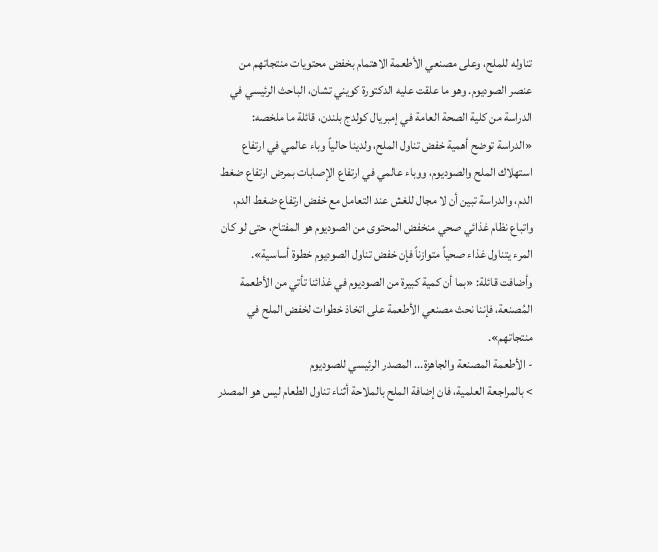تناوله للملح، وعلى مصنعي الأطعمة الاهتمام بخفض محتويات منتجاتهم من عنصر الصوديوم. وهو ما علقت عليه الدكتورة كويني تشان، الباحث الرئيسي في الدراسة من كلية الصحة العامة في إمبريال كولدج بلندن، قائلة ما ملخصه: «الدراسة توضح أهمية خفض تناول الملح، ولدينا حالياً وباء عالمي في ارتفاع استهلاك الملح والصوديوم، ووباء عالمي في ارتفاع الإصابات بمرض ارتفاع ضغط الدم، والدراسة تبين أن لا مجال للغش عند التعامل مع خفض ارتفاع ضغط الدم، واتباع نظام غذائي صحي منخفض المحتوى من الصوديوم هو المفتاح، حتى لو كان المرء يتناول غذاء صحياً متوازناً فإن خفض تناول الصوديوم خطوة أساسية». وأضافت قائلة: «بما أن كمية كبيرة من الصوديوم في غذائنا تأتي من الأطعمة المُصنعة، فإننا نحث مصنعي الأطعمة على اتخاذ خطوات لخفض الملح في منتجاتهم».
- الأطعمة المصنعة والجاهزة... المصدر الرئيسي للصوديوم
> بالمراجعة العلمية، فان إضافة الملح بالملاحة أثناء تناول الطعام ليس هو المصدر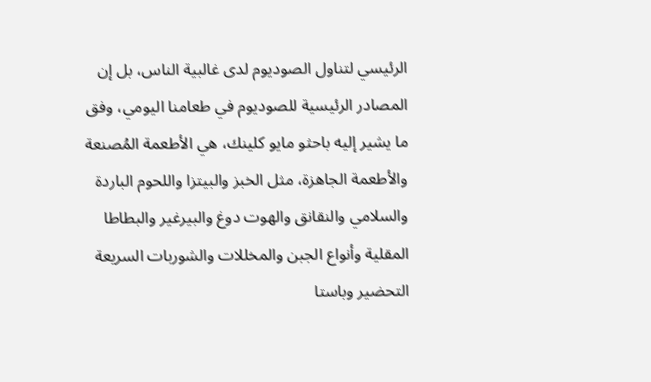الرئيسي لتناول الصوديوم لدى غالبية الناس، بل إن المصادر الرئيسية للصوديوم في طعامنا اليومي، وفق ما يشير إليه باحثو مايو كلينك، هي الأطعمة المُصنعة والأطعمة الجاهزة، مثل الخبز والبيتزا واللحوم الباردة والسلامي والنقانق والهوت دوغ والبيرغير والبطاطا المقلية وأنواع الجبن والمخللات والشوربات السريعة التحضير وباستا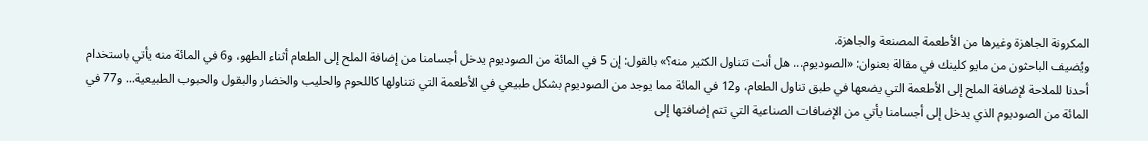المكرونة الجاهزة وغيرها من الأطعمة المصنعة والجاهزة.
ويُضيف الباحثون من مايو كلينك في مقالة بعنوان: «الصوديوم... هل أنت تتناول الكثير منه؟» بالقول: إن 5 في المائة من الصوديوم يدخل أجسامنا من إضافة الملح إلى الطعام أثناء الطهو، و6 في المائة منه يأتي باستخدام أحدنا للملاحة لإضافة الملح إلى الأطعمة التي يضعها في طبق تناول الطعام، و12 في المائة مما يوجد من الصوديوم بشكل طبيعي في الأطعمة التي نتناولها كاللحوم والحليب والخضار والبقول والحبوب الطبيعية... و77 في المائة من الصوديوم الذي يدخل إلى أجسامنا يأتي من الإضافات الصناعية التي تتم إضافتها إلى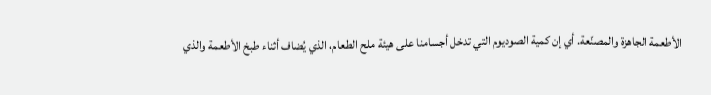الأطعمة الجاهزة والمصنّعة. أي إن كمية الصوديوم التي تدخل أجسامنا على هيئة ملح الطعام، الذي يُضاف أثناء طبخ الأطعمة والذي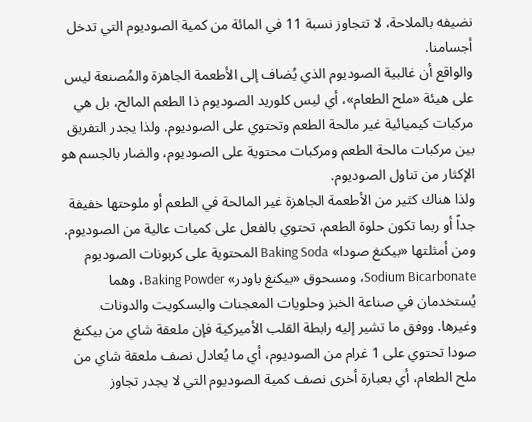نضيفه بالملاحة، لا تتجاوز نسبة 11 في المائة من كمية الصوديوم التي تدخل أجسامنا.
والواقع أن غالبية الصوديوم الذي يُضاف إلى الأطعمة الجاهزة والمُصنعة ليس على هيئة «ملح الطعام»، أي ليس كلوريد الصوديوم ذا الطعم المالح، بل هي مركبات كيميائية غير مالحة الطعم وتحتوي على الصوديوم. ولذا يجدر التفريق بين مركبات مالحة الطعم ومركبات محتوية على الصوديوم، والضار بالجسم هو الإكثار من تناول الصوديوم.
ولذا هناك كثير من الأطعمة الجاهزة غير المالحة في الطعم أو ملوحتها خفيفة جداً أو ربما تكون حلوة الطعم، تحتوي بالفعل على كميات عالية من الصوديوم. ومن أمثلتها «بيكنغ صودا» Baking Soda المحتوية على كربونات الصوديوم Sodium Bicarbonate، ومسحوق «بيكنغ باودر» Baking Powder، وهما يُستخدمان في صناعة الخبز وحلويات المعجنات والبسكويت والدونات وغيرها. ووفق ما تشير إليه رابطة القلب الأميركية فإن ملعقة شاي من بيكنغ صودا تحتوي على 1 غرام من الصوديوم، أي ما يُعادل نصف ملعقة شاي من ملح الطعام، أي بعبارة أخرى نصف كمية الصوديوم التي لا يجدر تجاوز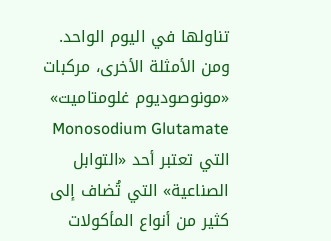تناولها في اليوم الواحد.
ومن الأمثلة الأخرى، مركبات «مونوصوديوم غلومتاميت» Monosodium Glutamate التي تعتبر أحد «التوابل الصناعية» التي تُضاف إلى كثير من أنواع المأكولات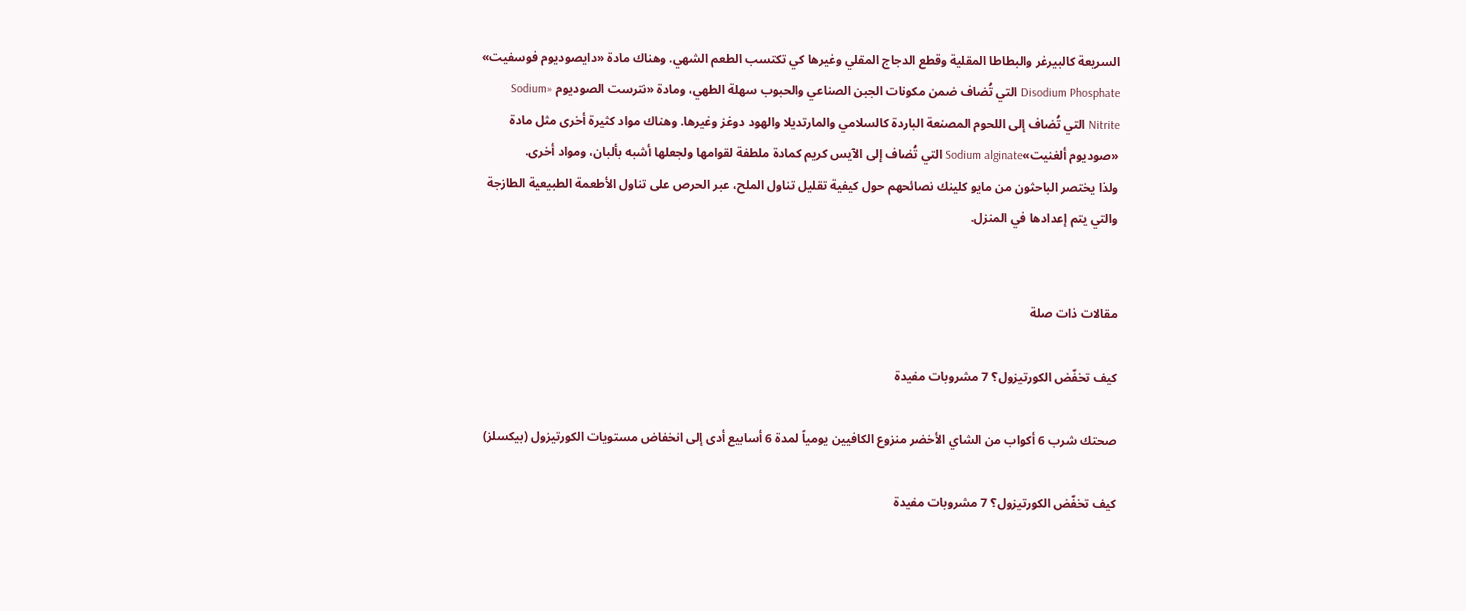السريعة كالبيرغر والبطاطا المقلية وقطع الدجاج المقلي وغيرها كي تكتسب الطعم الشهي. وهناك مادة «دايصوديوم فوسفيت» Disodium Phosphate التي تُضاف ضمن مكونات الجبن الصناعي والحبوب سهلة الطهي، ومادة «نترست الصوديوم «Sodium Nitrite التي تُضاف إلى اللحوم المصنعة الباردة كالسلامي والمارتديلا والهود دوغز وغيرها. وهناك مواد كثيرة أخرى مثل مادة «صوديوم ألغنيت»Sodium alginate التي تُضاف إلى الآيس كريم كمادة ملطفة لقوامها ولجعلها أشبه بألبان، ومواد أخرى.
ولذا يختصر الباحثون من مايو كلينك نصائحهم حول كيفية تقليل تناول الملح، عبر الحرص على تناول الأطعمة الطبيعية الطازجة والتي يتم إعدادها في المنزل.


مقالات ذات صلة

كيف تخفّض الكورتيزول؟ 7 مشروبات مفيدة

صحتك شرب 6 أكواب من الشاي الأخضر منزوع الكافيين يومياً لمدة 6 أسابيع أدى إلى انخفاض مستويات الكورتيزول (بيكسلز)

كيف تخفّض الكورتيزول؟ 7 مشروبات مفيدة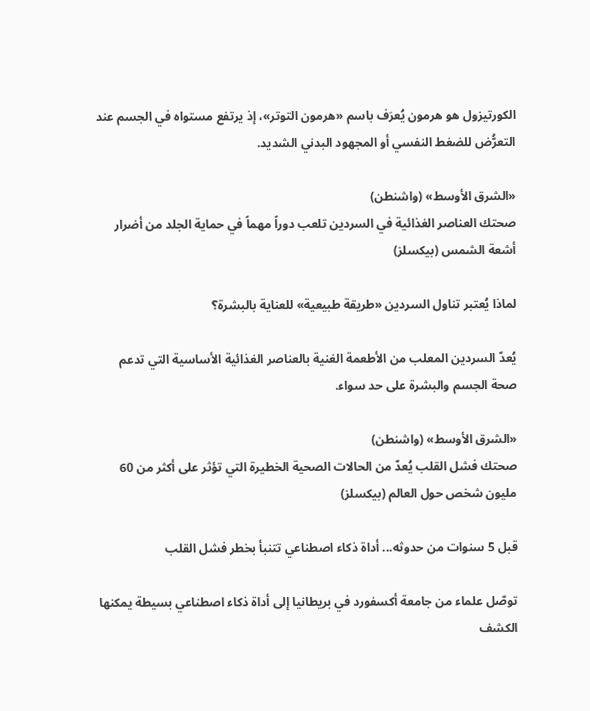الكورتيزول هو هرمون يُعرَف باسم «هرمون التوتر»، إذ يرتفع مستواه في الجسم عند التعرُّض للضغط النفسي أو المجهود البدني الشديد.

«الشرق الأوسط» (واشنطن)
صحتك العناصر الغذائية في السردين تلعب دوراً مهماً في حماية الجلد من أضرار أشعة الشمس (بيكسلز)

لماذا يُعتبر تناول السردين «طريقة طبيعية» للعناية بالبشرة؟

يُعدّ السردين المعلب من الأطعمة الغنية بالعناصر الغذائية الأساسية التي تدعم صحة الجسم والبشرة على حد سواء.

«الشرق الأوسط» (واشنطن)
صحتك فشل القلب يُعدّ من الحالات الصحية الخطيرة التي تؤثر على أكثر من 60 مليون شخص حول العالم (بيكسلز)

قبل 5 سنوات من حدوثه... أداة ذكاء اصطناعي تتنبأ بخطر فشل القلب

توصّل علماء من جامعة أكسفورد في بريطانيا إلى أداة ذكاء اصطناعي بسيطة يمكنها الكشف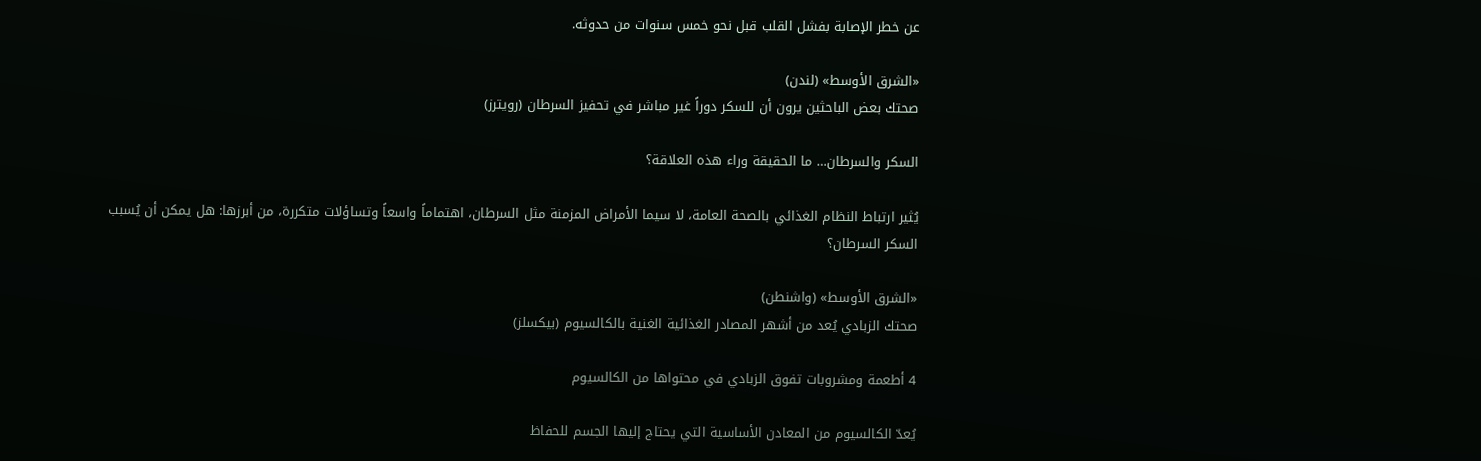عن خطر الإصابة بفشل القلب قبل نحو خمس سنوات من حدوثه.

«الشرق الأوسط» (لندن)
صحتك بعض الباحثين يرون أن للسكر دوراً غير مباشر في تحفيز السرطان (رويترز)

السكر والسرطان… ما الحقيقة وراء هذه العلاقة؟

يُثير ارتباط النظام الغذائي بالصحة العامة، لا سيما الأمراض المزمنة مثل السرطان، اهتماماً واسعاً وتساؤلات متكررة، من أبرزها: هل يمكن أن يُسبب السكر السرطان؟

«الشرق الأوسط» (واشنطن)
صحتك الزبادي يُعد من أشهر المصادر الغذائية الغنية بالكالسيوم (بيكسلز)

4 أطعمة ومشروبات تفوق الزبادي في محتواها من الكالسيوم

يُعدّ الكالسيوم من المعادن الأساسية التي يحتاج إليها الجسم للحفاظ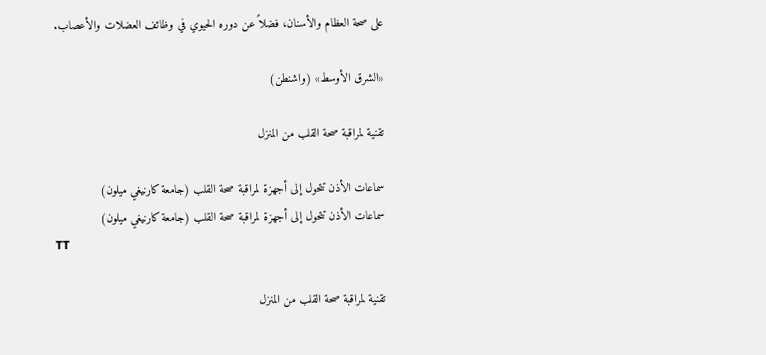على صحة العظام والأسنان، فضلاً عن دوره الحيوي في وظائف العضلات والأعصاب.

«الشرق الأوسط» (واشنطن)

تقنية لمراقبة صحة القلب من المنزل

سماعات الأذن تتحول إلى أجهزة لمراقبة صحة القلب (جامعة كارنيغي ميلون)
سماعات الأذن تتحول إلى أجهزة لمراقبة صحة القلب (جامعة كارنيغي ميلون)
TT

تقنية لمراقبة صحة القلب من المنزل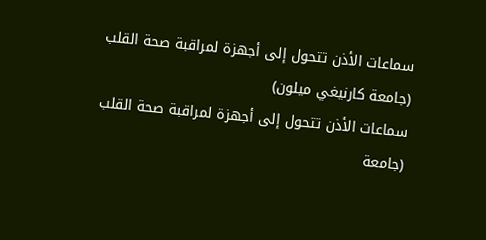سماعات الأذن تتحول إلى أجهزة لمراقبة صحة القلب (جامعة كارنيغي ميلون)
سماعات الأذن تتحول إلى أجهزة لمراقبة صحة القلب (جامعة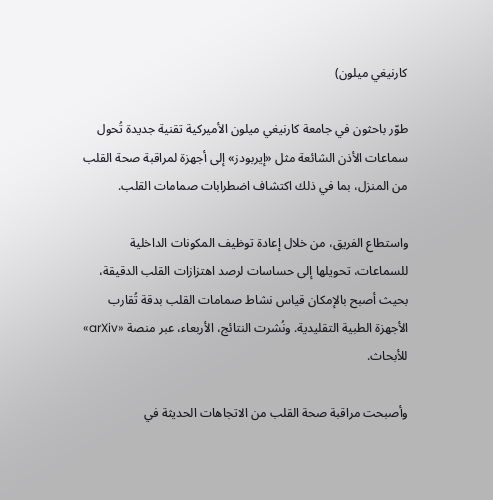كارنيغي ميلون)

طوّر باحثون في جامعة كارنيغي ميلون الأميركية تقنية جديدة تُحول سماعات الأذن الشائعة مثل «إيربودز» إلى أجهزة لمراقبة صحة القلب من المنزل، بما في ذلك اكتشاف اضطرابات صمامات القلب.

واستطاع الفريق، من خلال إعادة توظيف المكونات الداخلية للسماعات، تحويلها إلى حساسات لرصد اهتزازات القلب الدقيقة، بحيث أصبح بالإمكان قياس نشاط صمامات القلب بدقة تُقارب الأجهزة الطبية التقليدية. ونُشرت النتائج، الأربعاء، عبر منصة «arXiv» للأبحاث.

وأصبحت مراقبة صحة القلب من الاتجاهات الحديثة في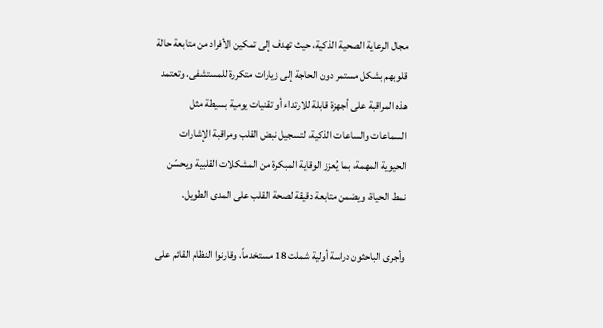مجال الرعاية الصحية الذكية، حيث تهدف إلى تمكين الأفراد من متابعة حالة قلوبهم بشكل مستمر دون الحاجة إلى زيارات متكررة للمستشفى. وتعتمد هذه المراقبة على أجهزة قابلة للارتداء أو تقنيات يومية بسيطة مثل السماعات والساعات الذكية، لتسجيل نبض القلب ومراقبة الإشارات الحيوية المهمة، بما يُعزز الوقاية المبكرة من المشكلات القلبية ويحسّن نمط الحياة، ويضمن متابعة دقيقة لصحة القلب على المدى الطويل.

وأجرى الباحثون دراسة أولية شملت 18 مستخدماً، وقارنوا النظام القائم على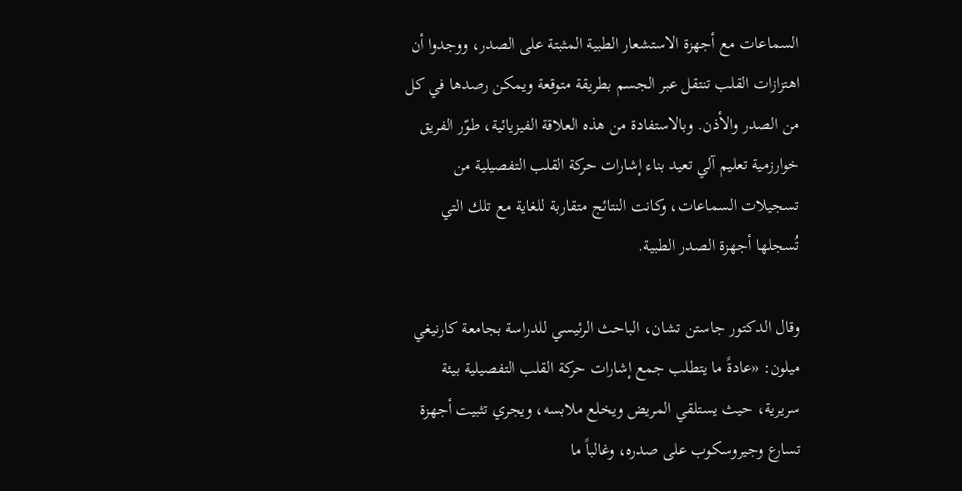السماعات مع أجهزة الاستشعار الطبية المثبتة على الصدر، ووجدوا أن اهتزازات القلب تنتقل عبر الجسم بطريقة متوقعة ويمكن رصدها في كل من الصدر والأذن. وبالاستفادة من هذه العلاقة الفيزيائية، طوّر الفريق خوارزمية تعليم آلي تعيد بناء إشارات حركة القلب التفصيلية من تسجيلات السماعات، وكانت النتائج متقاربة للغاية مع تلك التي تُسجلها أجهزة الصدر الطبية.

وقال الدكتور جاستن تشان، الباحث الرئيسي للدراسة بجامعة كارنيغي ميلون: «عادةً ما يتطلب جمع إشارات حركة القلب التفصيلية بيئة سريرية، حيث يستلقي المريض ويخلع ملابسه، ويجري تثبيت أجهزة تسارع وجيروسكوب على صدره، وغالباً ما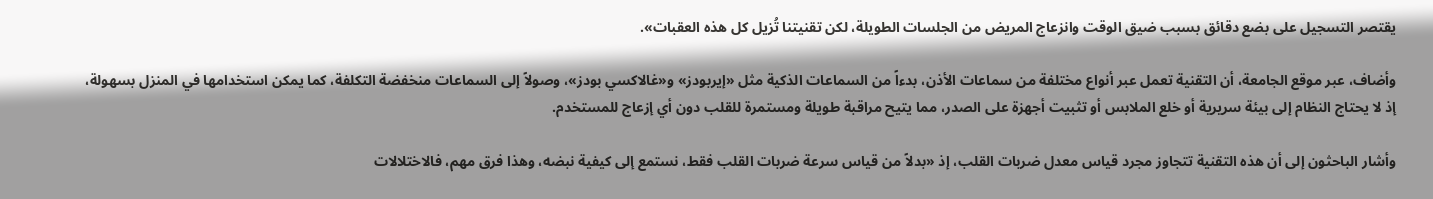يقتصر التسجيل على بضع دقائق بسبب ضيق الوقت وانزعاج المريض من الجلسات الطويلة، لكن تقنيتنا تُزيل كل هذه العقبات».

وأضاف، عبر موقع الجامعة، أن التقنية تعمل عبر أنواع مختلفة من سماعات الأذن، بدءاً من السماعات الذكية مثل «إيربودز» و«غالاكسي بودز»، وصولاً إلى السماعات منخفضة التكلفة، كما يمكن استخدامها في المنزل بسهولة، إذ لا يحتاج النظام إلى بيئة سريرية أو خلع الملابس أو تثبيت أجهزة على الصدر، مما يتيح مراقبة طويلة ومستمرة للقلب دون أي إزعاج للمستخدم.

وأشار الباحثون إلى أن هذه التقنية تتجاوز مجرد قياس معدل ضربات القلب، إذ «بدلاً من قياس سرعة ضربات القلب فقط، نستمع إلى كيفية نبضه، وهذا فرق مهم، فالاختلالات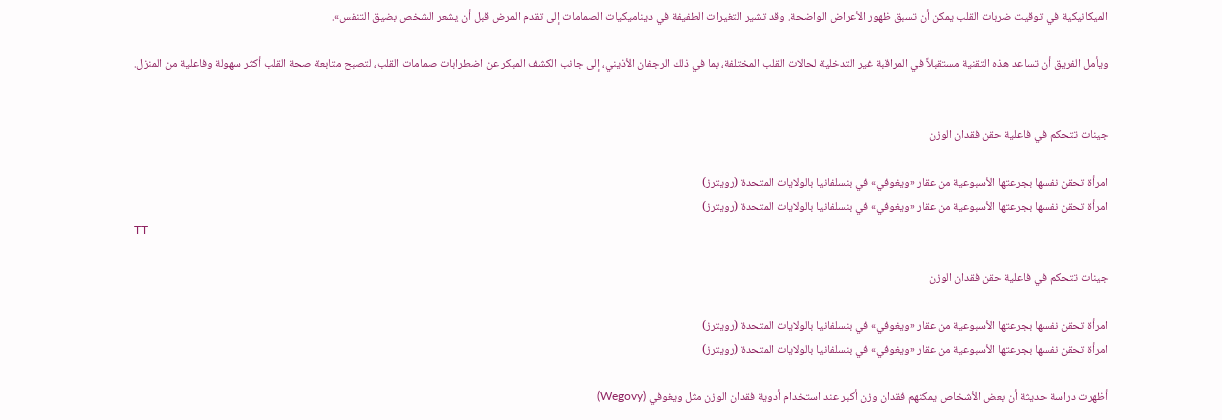الميكانيكية في توقيت ضربات القلب يمكن أن تسبق ظهور الأعراض الواضحة. وقد تشير التغيرات الطفيفة في ديناميكيات الصمامات إلى تقدم المرض قبل أن يشعر الشخص بضيق التنفس».

ويأمل الفريق أن تساعد هذه التقنية مستقبلاً في المراقبة غير التدخلية لحالات القلب المختلفة، بما في ذلك الرجفان الأذيني، إلى جانب الكشف المبكر عن اضطرابات صمامات القلب، لتصبح متابعة صحة القلب أكثر سهولة وفاعلية من المنزل.


جينات تتحكم في فاعلية حقن فقدان الوزن

امرأة تحقن نفسها بجرعتها الأسبوعية من عقار «ويغوفي» في بنسلفانيا بالولايات المتحدة (رويترز)
امرأة تحقن نفسها بجرعتها الأسبوعية من عقار «ويغوفي» في بنسلفانيا بالولايات المتحدة (رويترز)
TT

جينات تتحكم في فاعلية حقن فقدان الوزن

امرأة تحقن نفسها بجرعتها الأسبوعية من عقار «ويغوفي» في بنسلفانيا بالولايات المتحدة (رويترز)
امرأة تحقن نفسها بجرعتها الأسبوعية من عقار «ويغوفي» في بنسلفانيا بالولايات المتحدة (رويترز)

أظهرت دراسة حديثة أن بعض الأشخاص يمكنهم فقدان وزن أكبر عند استخدام أدوية فقدان الوزن مثل ويغوفي (Wegovy)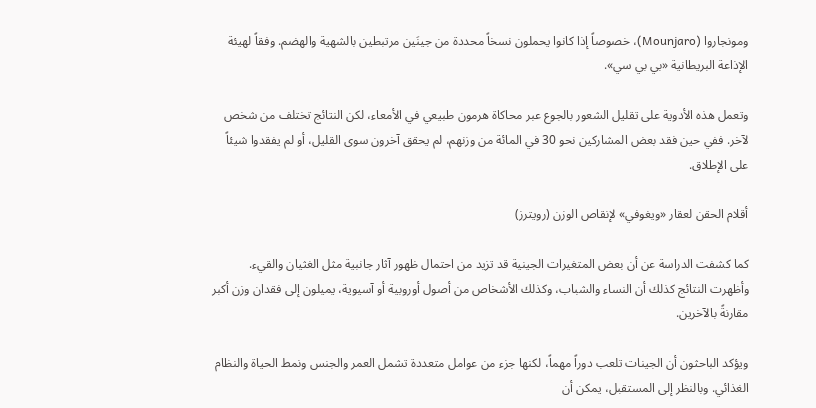ومونجاروا (Mounjaro)، خصوصاً إذا كانوا يحملون نسخاً محددة من جينَين مرتبطين بالشهية والهضم. وفقاً لهيئة الإذاعة البريطانية «بي بي سي».

وتعمل هذه الأدوية على تقليل الشعور بالجوع عبر محاكاة هرمون طبيعي في الأمعاء، لكن النتائج تختلف من شخص لآخر. ففي حين فقد بعض المشاركين نحو 30 في المائة من وزنهم، لم يحقق آخرون سوى القليل، أو لم يفقدوا شيئاً على الإطلاق.

أقلام الحقن لعقار «ويغوفي» لإنقاص الوزن (رويترز)

كما كشفت الدراسة عن أن بعض المتغيرات الجينية قد تزيد من احتمال ظهور آثار جانبية مثل الغثيان والقيء. وأظهرت النتائج كذلك أن النساء والشباب، وكذلك الأشخاص من أصول أوروبية أو آسيوية، يميلون إلى فقدان وزن أكبر مقارنةً بالآخرين.

ويؤكد الباحثون أن الجينات تلعب دوراً مهماً، لكنها جزء من عوامل متعددة تشمل العمر والجنس ونمط الحياة والنظام الغذائي. وبالنظر إلى المستقبل، يمكن أن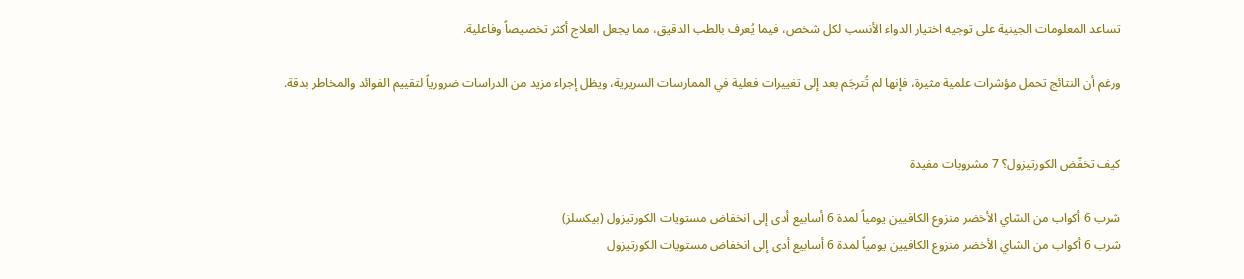تساعد المعلومات الجينية على توجيه اختيار الدواء الأنسب لكل شخص، فيما يُعرف بالطب الدقيق، مما يجعل العلاج أكثر تخصيصاً وفاعلية.

ورغم أن النتائج تحمل مؤشرات علمية مثيرة، فإنها لم تُترجَم بعد إلى تغييرات فعلية في الممارسات السريرية، ويظل إجراء مزيد من الدراسات ضرورياً لتقييم الفوائد والمخاطر بدقة.


كيف تخفّض الكورتيزول؟ 7 مشروبات مفيدة

شرب 6 أكواب من الشاي الأخضر منزوع الكافيين يومياً لمدة 6 أسابيع أدى إلى انخفاض مستويات الكورتيزول (بيكسلز)
شرب 6 أكواب من الشاي الأخضر منزوع الكافيين يومياً لمدة 6 أسابيع أدى إلى انخفاض مستويات الكورتيزول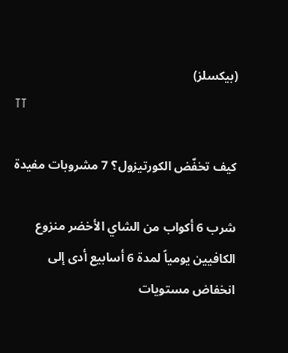(بيكسلز)
TT

كيف تخفّض الكورتيزول؟ 7 مشروبات مفيدة

شرب 6 أكواب من الشاي الأخضر منزوع الكافيين يومياً لمدة 6 أسابيع أدى إلى انخفاض مستويات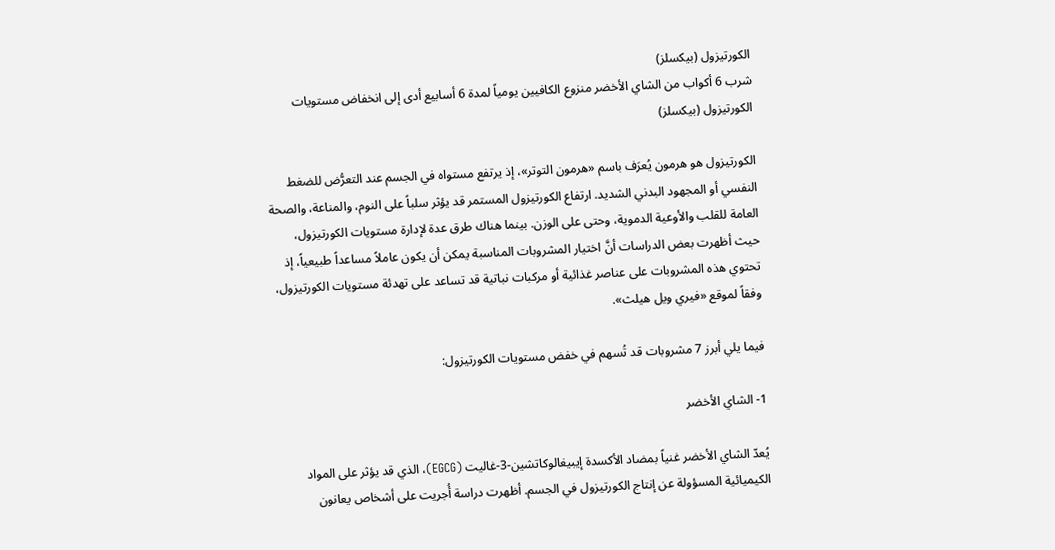الكورتيزول (بيكسلز)
شرب 6 أكواب من الشاي الأخضر منزوع الكافيين يومياً لمدة 6 أسابيع أدى إلى انخفاض مستويات الكورتيزول (بيكسلز)

الكورتيزول هو هرمون يُعرَف باسم «هرمون التوتر»، إذ يرتفع مستواه في الجسم عند التعرُّض للضغط النفسي أو المجهود البدني الشديد. ارتفاع الكورتيزول المستمر قد يؤثر سلباً على النوم، والمناعة، والصحة العامة للقلب والأوعية الدموية، وحتى على الوزن. بينما هناك طرق عدة لإدارة مستويات الكورتيزول، حيث أظهرت بعض الدراسات أنَّ اختيار المشروبات المناسبة يمكن أن يكون عاملاً مساعداً طبيعياً، إذ تحتوي هذه المشروبات على عناصر غذائية أو مركبات نباتية قد تساعد على تهدئة مستويات الكورتيزول، وفقاً لموقع «فيري ويل هيلث».

فيما يلي أبرز 7 مشروبات قد تُسهم في خفض مستويات الكورتيزول:

1- الشاي الأخضر

يُعدّ الشاي الأخضر غنياً بمضاد الأكسدة إيبيغالوكاتشين-3-غاليت (EGCG)، الذي قد يؤثر على المواد الكيميائية المسؤولة عن إنتاج الكورتيزول في الجسم. أظهرت دراسة أُجريت على أشخاص يعانون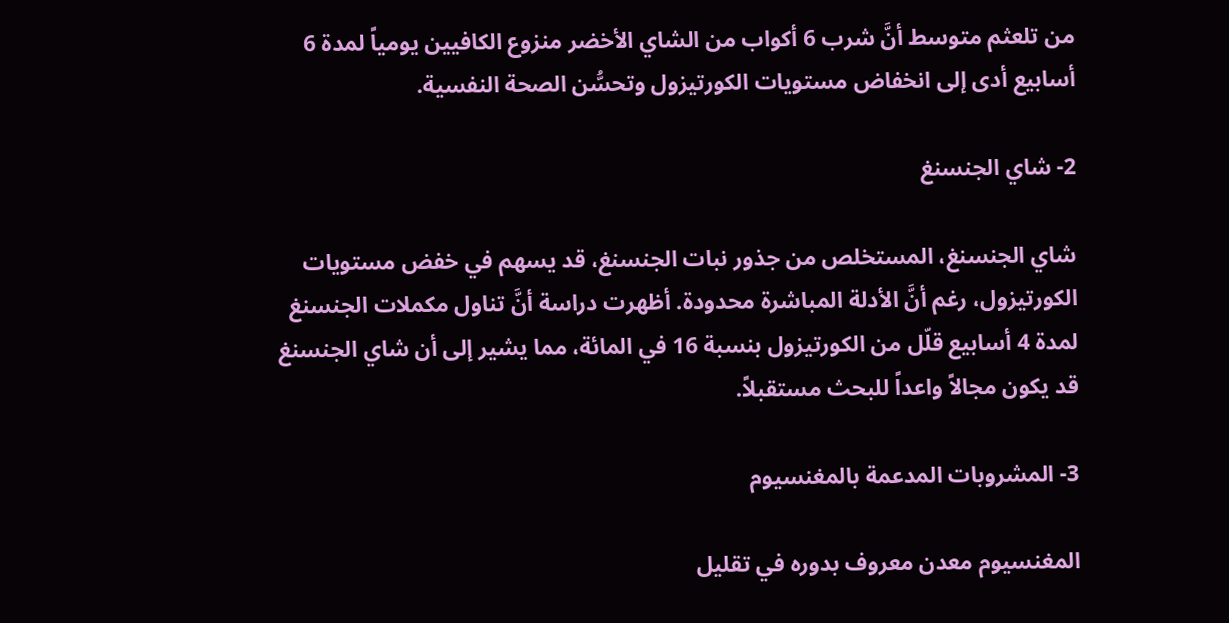من تلعثم متوسط أنَّ شرب 6 أكواب من الشاي الأخضر منزوع الكافيين يومياً لمدة 6 أسابيع أدى إلى انخفاض مستويات الكورتيزول وتحسُّن الصحة النفسية.

2- شاي الجنسنغ

شاي الجنسنغ، المستخلص من جذور نبات الجنسنغ، قد يسهم في خفض مستويات الكورتيزول، رغم أنَّ الأدلة المباشرة محدودة. أظهرت دراسة أنَّ تناول مكملات الجنسنغ لمدة 4 أسابيع قلّل من الكورتيزول بنسبة 16 في المائة، مما يشير إلى أن شاي الجنسنغ قد يكون مجالاً واعداً للبحث مستقبلاً.

3- المشروبات المدعمة بالمغنسيوم

المغنسيوم معدن معروف بدوره في تقليل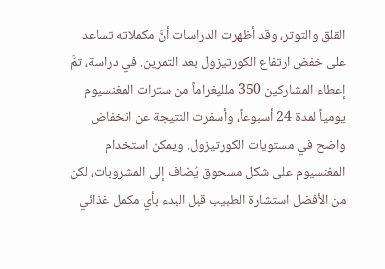القلق والتوتر، وقد أظهرت الدراسات أنَّ مكملاته تساعد على خفض ارتفاع الكورتيزول بعد التمرين. في دراسة، تمَّ إعطاء المشاركين 350 ملليغراماً من سترات المغنسيوم يومياً لمدة 24 أسبوعاً، وأسفرت النتيجة عن انخفاض واضح في مستويات الكورتيزول. ويمكن استخدام المغنسيوم على شكل مسحوق يُضاف إلى المشروبات، لكن من الأفضل استشارة الطبيب قبل البدء بأي مكمل غذائي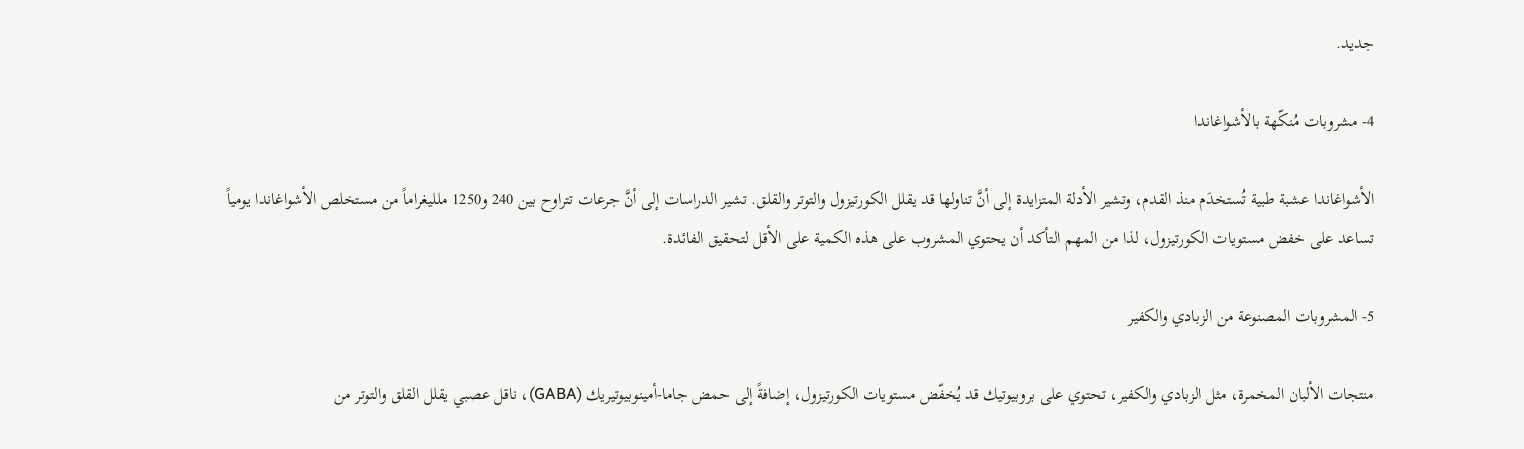جديد.

4- مشروبات مُنكّهة بالأشواغاندا

الأشواغاندا عشبة طبية تُستخدَم منذ القدم، وتشير الأدلة المتزايدة إلى أنَّ تناولها قد يقلل الكورتيزول والتوتر والقلق. تشير الدراسات إلى أنَّ جرعات تتراوح بين 240 و1250 ملليغراماً من مستخلص الأشواغاندا يومياً تساعد على خفض مستويات الكورتيزول، لذا من المهم التأكد أن يحتوي المشروب على هذه الكمية على الأقل لتحقيق الفائدة.

5- المشروبات المصنوعة من الزبادي والكفير

منتجات الألبان المخمرة، مثل الزبادي والكفير، تحتوي على بروبيوتيك قد يُخفّض مستويات الكورتيزول، إضافةً إلى حمض جاما-أمينوبيوتيريك (GABA)، ناقل عصبي يقلل القلق والتوتر من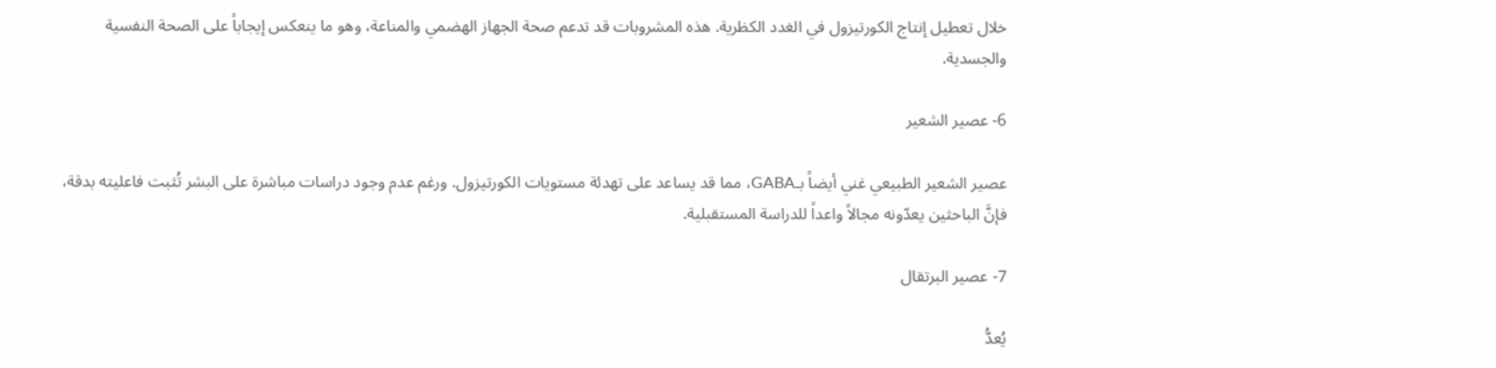خلال تعطيل إنتاج الكورتيزول في الغدد الكظرية. هذه المشروبات قد تدعم صحة الجهاز الهضمي والمناعة، وهو ما ينعكس إيجاباً على الصحة النفسية والجسدية.

6- عصير الشعير

عصير الشعير الطبيعي غني أيضاً بـGABA، مما قد يساعد على تهدئة مستويات الكورتيزول. ورغم عدم وجود دراسات مباشرة على البشر تُثبت فاعليته بدقة، فإنَّ الباحثين يعدّونه مجالاً واعداً للدراسة المستقبلية.

7- عصير البرتقال

يُعدُّ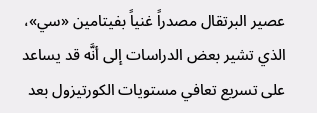عصير البرتقال مصدراً غنياً بفيتامين «سي»، الذي تشير بعض الدراسات إلى أنَّه قد يساعد على تسريع تعافي مستويات الكورتيزول بعد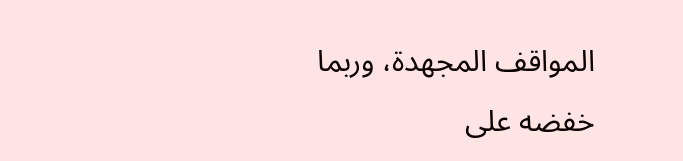المواقف المجهدة، وربما خفضه على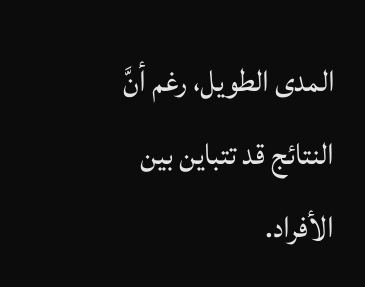المدى الطويل، رغم أنَّ النتائج قد تتباين بين الأفراد.